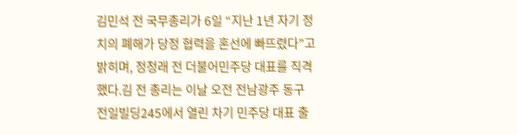김민석 전 국무총리가 6일 “지난 1년 자기 정치의 폐해가 당정 협력을 혼선에 빠뜨렸다”고 밝히며, 정청래 전 더불어민주당 대표를 직격했다.김 전 총리는 이날 오전 전남광주 동구 전일빌딩245에서 열린 차기 민주당 대표 출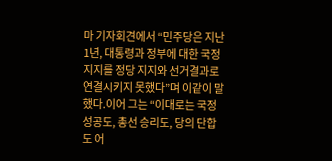마 기자회견에서 “민주당은 지난 1년, 대통령과 정부에 대한 국정 지지를 정당 지지와 선거결과로 연결시키지 못했다”며 이같이 말했다.이어 그는 “이대로는 국정 성공도, 총선 승리도, 당의 단합도 어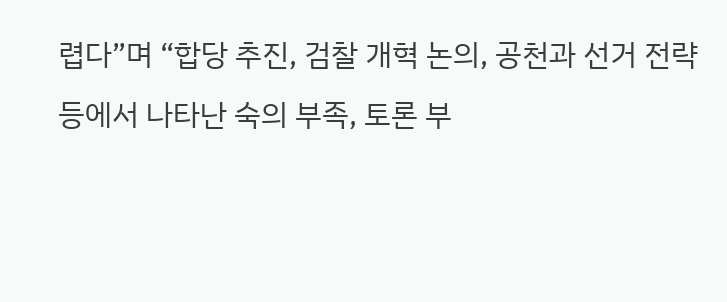렵다”며 “합당 추진, 검찰 개혁 논의, 공천과 선거 전략 등에서 나타난 숙의 부족, 토론 부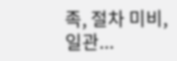족, 절차 미비, 일관...